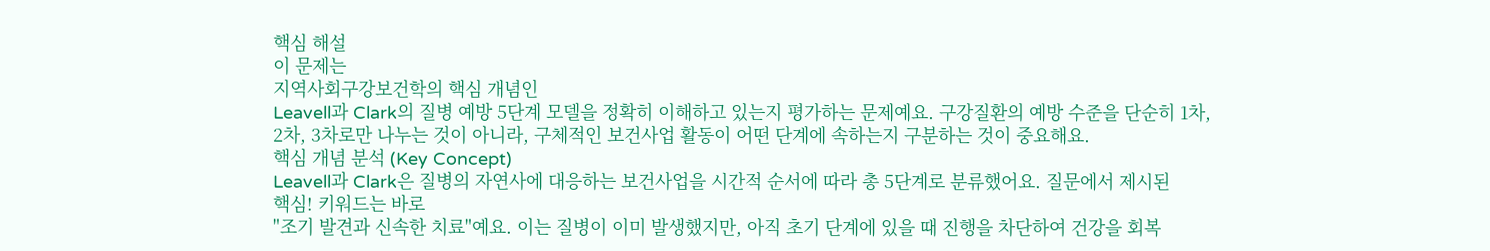핵심 해설
이 문제는
지역사회구강보건학의 핵심 개념인
Leavell과 Clark의 질병 예방 5단계 모델을 정확히 이해하고 있는지 평가하는 문제예요. 구강질환의 예방 수준을 단순히 1차, 2차, 3차로만 나누는 것이 아니라, 구체적인 보건사업 활동이 어떤 단계에 속하는지 구분하는 것이 중요해요.
핵심 개념 분석 (Key Concept)
Leavell과 Clark은 질병의 자연사에 대응하는 보건사업을 시간적 순서에 따라 총 5단계로 분류했어요. 질문에서 제시된
핵심! 키워드는 바로
"조기 발견과 신속한 치료"예요. 이는 질병이 이미 발생했지만, 아직 초기 단계에 있을 때 진행을 차단하여 건강을 회복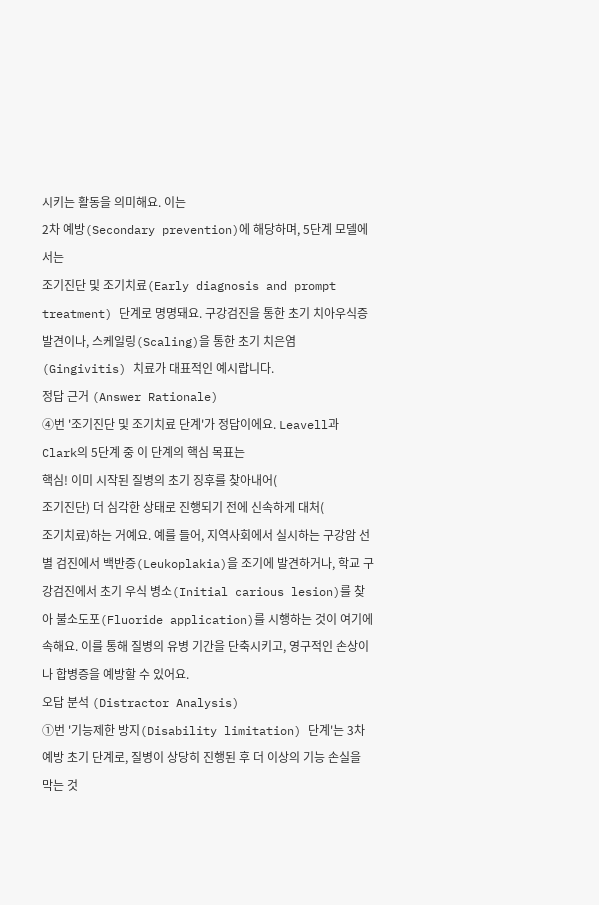시키는 활동을 의미해요. 이는
2차 예방(Secondary prevention)에 해당하며, 5단계 모델에서는
조기진단 및 조기치료(Early diagnosis and prompt treatment) 단계로 명명돼요. 구강검진을 통한 초기 치아우식증 발견이나, 스케일링(Scaling)을 통한 초기 치은염(Gingivitis) 치료가 대표적인 예시랍니다.
정답 근거 (Answer Rationale)
④번 '조기진단 및 조기치료 단계'가 정답이에요. Leavell과 Clark의 5단계 중 이 단계의 핵심 목표는
핵심! 이미 시작된 질병의 초기 징후를 찾아내어(
조기진단) 더 심각한 상태로 진행되기 전에 신속하게 대처(
조기치료)하는 거예요. 예를 들어, 지역사회에서 실시하는 구강암 선별 검진에서 백반증(Leukoplakia)을 조기에 발견하거나, 학교 구강검진에서 초기 우식 병소(Initial carious lesion)를 찾아 불소도포(Fluoride application)를 시행하는 것이 여기에 속해요. 이를 통해 질병의 유병 기간을 단축시키고, 영구적인 손상이나 합병증을 예방할 수 있어요.
오답 분석 (Distractor Analysis)
①번 '기능제한 방지(Disability limitation) 단계'는 3차 예방 초기 단계로, 질병이 상당히 진행된 후 더 이상의 기능 손실을 막는 것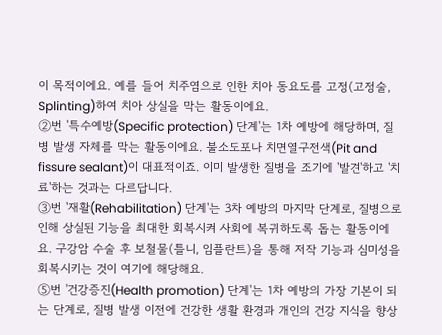이 목적이에요. 예를 들어 치주염으로 인한 치아 동요도를 고정(고정술, Splinting)하여 치아 상실을 막는 활동이에요.
②번 '특수예방(Specific protection) 단계'는 1차 예방에 해당하며, 질병 발생 자체를 막는 활동이에요. 불소도포나 치면열구전색(Pit and fissure sealant)이 대표적이죠. 이미 발생한 질병을 조기에 '발견'하고 '치료'하는 것과는 다르답니다.
③번 '재활(Rehabilitation) 단계'는 3차 예방의 마지막 단계로, 질병으로 인해 상실된 기능을 최대한 회복시켜 사회에 복귀하도록 돕는 활동이에요. 구강암 수술 후 보철물(틀니, 임플란트)을 통해 저작 기능과 심미성을 회복시키는 것이 여기에 해당해요.
⑤번 '건강증진(Health promotion) 단계'는 1차 예방의 가장 기본이 되는 단계로, 질병 발생 이전에 건강한 생활 환경과 개인의 건강 지식을 향상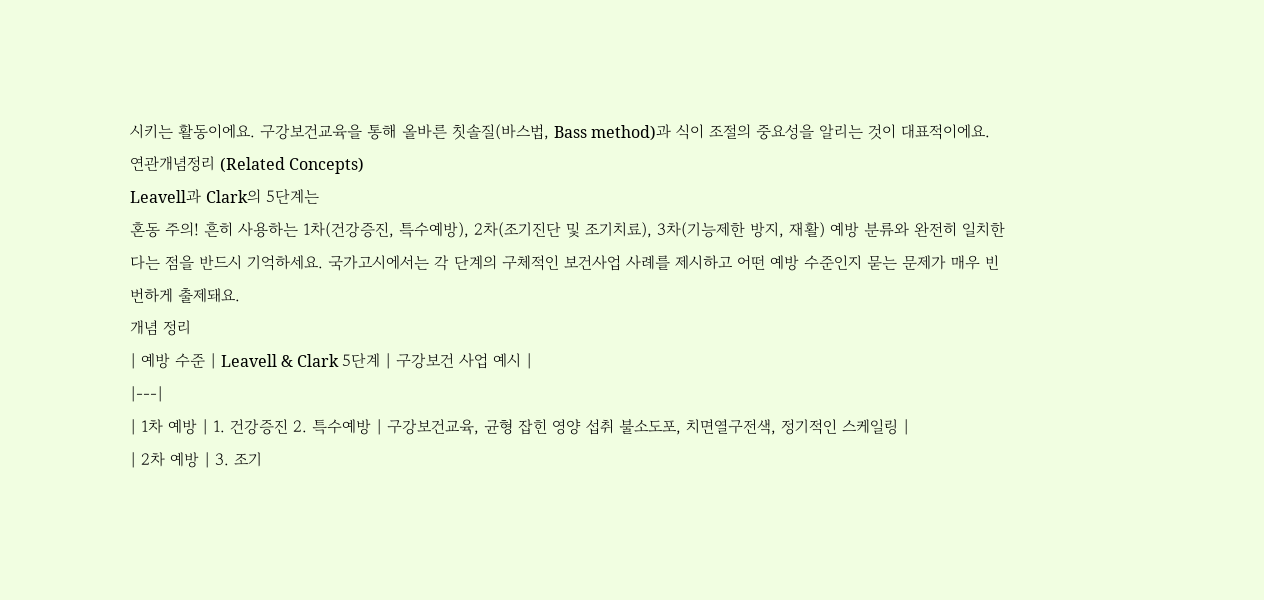시키는 활동이에요. 구강보건교육을 통해 올바른 칫솔질(바스법, Bass method)과 식이 조절의 중요성을 알리는 것이 대표적이에요.
연관개념정리 (Related Concepts)
Leavell과 Clark의 5단계는
혼동 주의! 흔히 사용하는 1차(건강증진, 특수예방), 2차(조기진단 및 조기치료), 3차(기능제한 방지, 재활) 예방 분류와 완전히 일치한다는 점을 반드시 기억하세요. 국가고시에서는 각 단계의 구체적인 보건사업 사례를 제시하고 어떤 예방 수준인지 묻는 문제가 매우 빈번하게 출제돼요.
개념 정리
| 예방 수준 | Leavell & Clark 5단계 | 구강보건 사업 예시 |
|---|
| 1차 예방 | 1. 건강증진 2. 특수예방 | 구강보건교육, 균형 잡힌 영양 섭취 불소도포, 치면열구전색, 정기적인 스케일링 |
| 2차 예방 | 3. 조기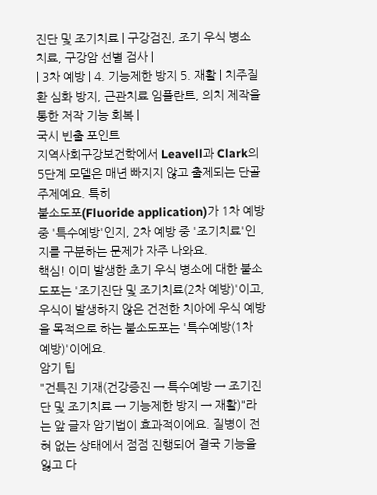진단 및 조기치료 | 구강검진, 조기 우식 병소 치료, 구강암 선별 검사 |
| 3차 예방 | 4. 기능제한 방지 5. 재활 | 치주질환 심화 방지, 근관치료 임플란트, 의치 제작을 통한 저작 기능 회복 |
국시 빈출 포인트
지역사회구강보건학에서 Leavell과 Clark의 5단계 모델은 매년 빠지지 않고 출제되는 단골 주제예요. 특히
불소도포(Fluoride application)가 1차 예방 중 '특수예방'인지, 2차 예방 중 '조기치료'인지를 구분하는 문제가 자주 나와요.
핵심! 이미 발생한 초기 우식 병소에 대한 불소도포는 '조기진단 및 조기치료(2차 예방)'이고, 우식이 발생하지 않은 건전한 치아에 우식 예방을 목적으로 하는 불소도포는 '특수예방(1차 예방)'이에요.
암기 팁
"건특진 기재(건강증진 → 특수예방 → 조기진단 및 조기치료 → 기능제한 방지 → 재활)"라는 앞 글자 암기법이 효과적이에요. 질병이 전혀 없는 상태에서 점점 진행되어 결국 기능을 잃고 다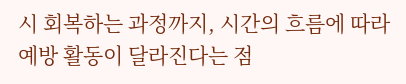시 회복하는 과정까지, 시간의 흐름에 따라 예방 활동이 달라진다는 점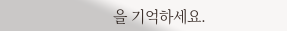을 기억하세요.